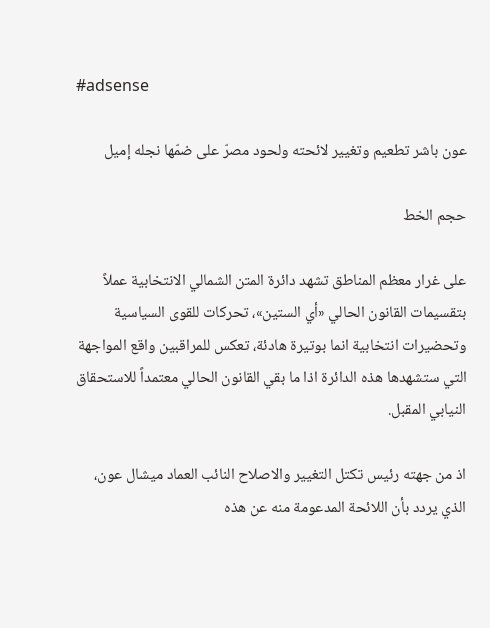#adsense

عون باشر تطعيم وتغيير لائحته ولحود مصرّ على ضمّها نجله إميل

حجم الخط

على غرار معظم المناطق تشهد دائرة المتن الشمالي الانتخابية عملاً بتقسيمات القانون الحالي «أي الستين»، تحركات للقوى السياسية وتحضيرات انتخابية انما بوتيرة هادئة، تعكس للمراقبين واقع المواجهة التي ستشهدها هذه الدائرة اذا ما بقي القانون الحالي معتمداً للاستحقاق النيابي المقبل.

اذ من جهته رئيس تكتل التغيير والاصلاح النائب العماد ميشال عون، الذي يردد بأن اللائحة المدعومة منه عن هذه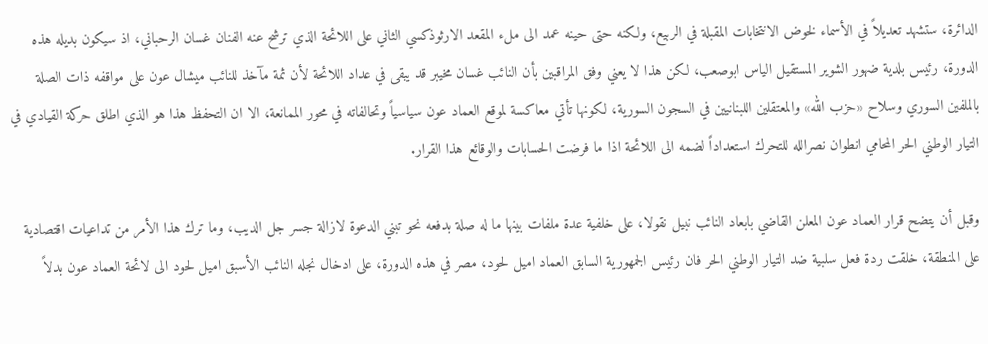الدائرة، ستشهد تعديلاً في الأسماء لخوض الانتخابات المقبلة في الربيع، ولكنه حتى حينه عمد الى ملء المقعد الارثوذكسي الثاني على اللائحة الذي ترشح عنه الفنان غسان الرحباني، اذ سيكون بديله هذه الدورة، رئيس بلدية ضهور الشوير المستقيل الياس ابوصعب، لكن هذا لا يعني وفق المراقبين بأن النائب غسان مخيبر قد يبقى في عداد اللائحة لأن ثمة مآخذ للنائب ميشال عون على مواقفه ذات الصلة بالملفين السوري وسلاح «حزب الله» والمعتقلين اللبنانيين في السجون السورية، لكونها تأتي معاكسة لموقع العماد عون سياسياً وتحالفاته في محور الممانعة، الا ان التحفظ هذا هو الذي اطلق حركة القيادي في التيار الوطني الحر المحامي انطوان نصرالله للتحرك استعداداً لضمه الى اللائحة اذا ما فرضت الحسابات والوقائع هذا القرار.

وقبل أن يتضح قرار العماد عون المعلن القاضي بابعاد النائب نبيل نقولا، على خلفية عدة ملفات بينها ما له صلة بدفعه نحو تبني الدعوة لازالة جسر جل الديب، وما ترك هذا الأمر من تداعيات اقتصادية على المنطقة، خلقت ردة فعل سلبية ضد التيار الوطني الحر فان رئيس الجمهورية السابق العماد اميل لحود، مصر في هذه الدورة، على ادخال نجله النائب الأسبق اميل لحود الى لائحة العماد عون بدلاً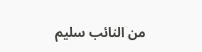من النائب سليم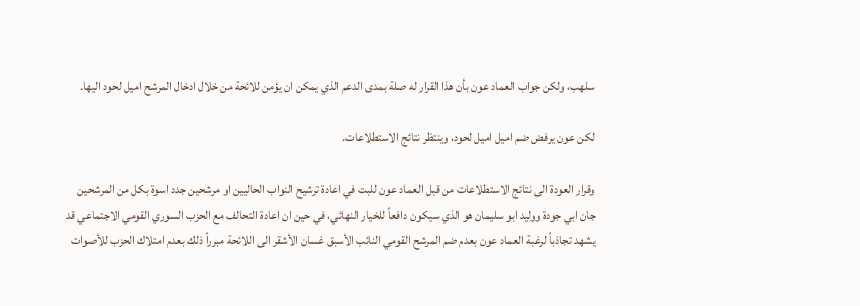سلهب، ولكن جواب العماد عون بأن هذا القرار له صلة بمدى الدعم الذي يمكن ان يؤمن للائحة من خلال ادخال المرشح اميل لحود اليها.

لكن عون يرفض ضم اميل اميل لحود، وينتظر نتائج الاستطلاعات.

وقرار العودة الى نتائج الاستطلاعات من قبل العماد عون للبت في اعادة ترشيح النواب الحاليين او مرشحين جدد اسوة بكل من المرشحين جان ابي جودة ووليد ابو سليمان هو الذي سيكون دافعاً للخيار النهائي، في حين ان اعادة التحالف مع الحزب السوري القومي الاجتماعي قد يشهد تجاذباً لرغبة العماد عون بعدم ضم المرشح القومي النائب الأسبق غسان الأشقر الى اللائحة مبرراً ذلك بعدم امتلاك الحزب للأصوات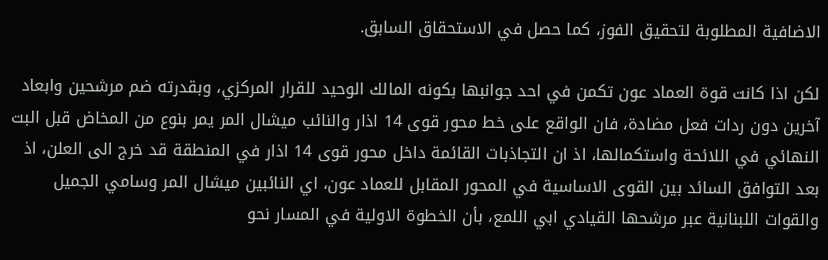الاضافية المطلوبة لتحقيق الفوز، كما حصل في الاستحقاق السابق.

لكن اذا كانت قوة العماد عون تكمن في احد جوانبها بكونه المالك الوحيد للقرار المركزي، وبقدرته ضم مرشحين وابعاد آخرين دون ردات فعل مضادة، فان الواقع على خط محور قوى 14 اذار والنائب ميشال المر يمر بنوع من المخاض قبل البت النهائي في اللائحة واستكمالها، اذ ان التجاذبات القائمة داخل محور قوى 14 اذار في المنطقة قد خرج الى العلن، اذ بعد التوافق السائد بين القوى الاساسية في المحور المقابل للعماد عون، اي النائبين ميشال المر وسامي الجميل والقوات اللبنانية عبر مرشحها القيادي ابي اللمع، بأن الخطوة الاولية في المسار نحو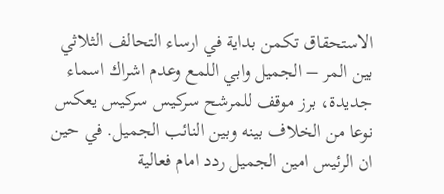الاستحقاق تكمن بداية في ارساء التحالف الثلاثي بين المر – الجميل وابي اللمع وعدم اشراك اسماء جديدة، برز موقف للمرشح سركيس سركيس يعكس نوعا من الخلاف بينه وبين النائب الجميل. في حين ان الرئيس امين الجميل ردد امام فعالية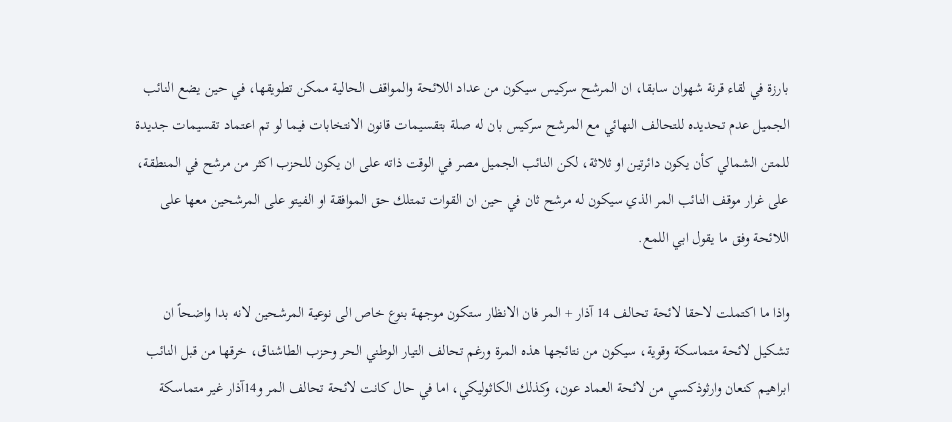بارزة في لقاء قرنة شهوان سابقا، ان المرشح سركيس سيكون من عداد اللائحة والمواقف الحالية ممكن تطويقها، في حين يضع النائب الجميل عدم تحديده للتحالف النهائي مع المرشح سركيس بان له صلة بتقسيمات قانون الانتخابات فيما لو تم اعتماد تقسيمات جديدة للمتن الشمالي كأن يكون دائرتين او ثلاثة، لكن النائب الجميل مصر في الوقت ذاته على ان يكون للحزب اكثر من مرشح في المنطقة، على غرار موقف النائب المر الذي سيكون له مرشح ثان في حين ان القوات تمتلك حق الموافقة او الفيتو على المرشحين معها على اللائحة وفق ما يقول ابي اللمع.

واذا ما اكتملت لاحقا لائحة تحالف 14 آذار + المر فان الانظار ستكون موجهة بنوع خاص الى نوعية المرشحين لانه بدا واضحاً ان تشكيل لائحة متماسكة وقوية، سيكون من نتائجها هذه المرة ورغم تحالف التيار الوطني الحر وحزب الطاشناق، خرقها من قبل النائب ابراهيم كنعان وارثوذكسي من لائحة العماد عون، وكذلك الكاثوليكي، اما في حال كانت لائحة تحالف المر و14آذار غير متماسكة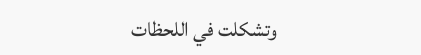وتشكلت في اللحظات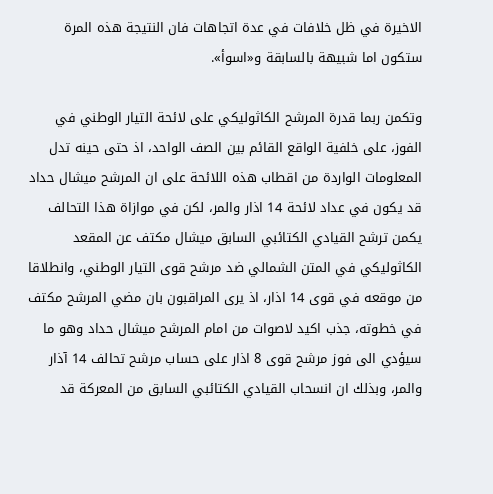الاخيرة في ظل خلافات في عدة اتجاهات فان النتيجة هذه المرة ستكون اما شبيهة بالسابقة و«اسوأ».

وتكمن ربما قدرة المرشح الكاثوليكي على لائحة التيار الوطني في الفوز، على خلفية الواقع القائم بين الصف الواحد، اذ حتى حينه تدل المعلومات الواردة من اقطاب هذه اللائحة على ان المرشح ميشال حداد قد يكون في عداد لائحة 14 اذار والمر، لكن في موازاة هذا التحالف يكمن ترشح القيادي الكتائبي السابق ميشال مكتف عن المقعد الكاثوليكي في المتن الشمالي ضد مرشح قوى التيار الوطني، وانطلاقا من موقعه في قوى 14 اذار، اذ يرى المراقبون بان مضي المرشح مكتف في خطوته، جذب اكيد لاصوات من امام المرشح ميشال حداد وهو ما سيؤدي الى فوز مرشح قوى 8 اذار على حساب مرشح تحالف 14 آذار والمر، وبذلك ان انسحاب القيادي الكتائبي السابق من المعركة قد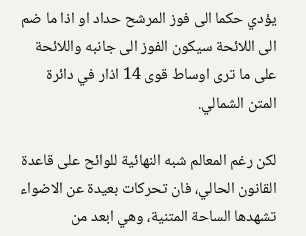يؤدي حكما الى فوز المرشح حداد او اذا ما ضم الى اللائحة سيكون الفوز الى جانبه واللائحة على ما ترى اوساط قوى 14 اذار في دائرة المتن الشمالي.

لكن رغم المعالم شبه النهائية للوائح على قاعدة القانون الحالي، فان تحركات بعيدة عن الاضواء تشهدها الساحة المتنية، وهي ابعد من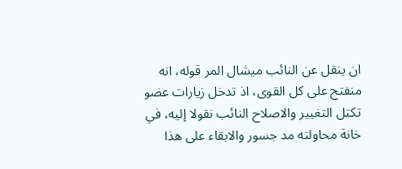ان ينقل عن النائب ميشال المر قوله، انه منفتح على كل القوى، اذ تدخل زيارات عضو تكتل التغيير والاصلاح النائب نقولا إليه، في خانة محاولته مد جسور والابقاء على هذا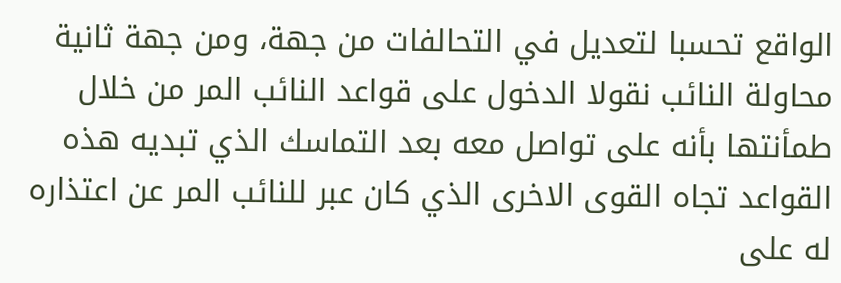الواقع تحسبا لتعديل في التحالفات من جهة، ومن جهة ثانية محاولة النائب نقولا الدخول على قواعد النائب المر من خلال طمأنتها بأنه على تواصل معه بعد التماسك الذي تبديه هذه القواعد تجاه القوى الاخرى الذي كان عبر للنائب المر عن اعتذاره له على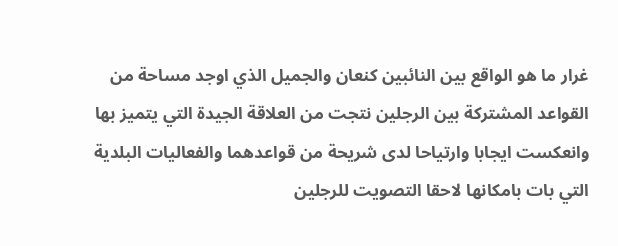غرار ما هو الواقع بين النائبين كنعان والجميل الذي اوجد مساحة من القواعد المشتركة بين الرجلين نتجت من العلاقة الجيدة التي يتميز بها وانعكست ايجابا وارتياحا لدى شريحة من قواعدهما والفعاليات البلدية التي بات بامكانها لاحقا التصويت للرجلين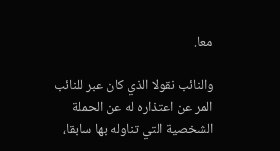معا.

والنائب نقولا الذي كان عبر للنائب المر عن اعتذاره له عن الحملة الشخصية التي تناوله بها سابقا،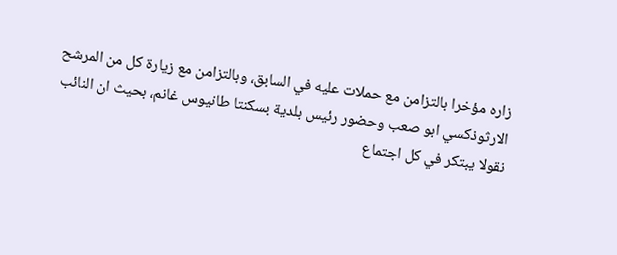زاره مؤخرا بالتزامن مع حملات عليه في السابق، وبالتزامن مع زيارة كل من المرشح الارثوذكسي ابو صعب وحضور رئيس بلدية بسكنتا طانيوس غانم، بحيث ان النائب نقولا يبتكر في كل اجتماع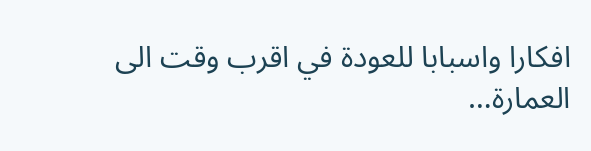افكارا واسبابا للعودة في اقرب وقت الى العمارة…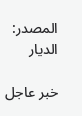المصدر:
الديار

خبر عاجل